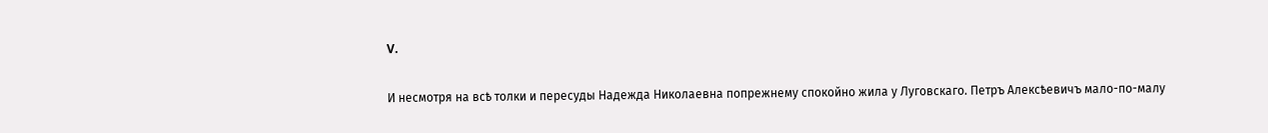V.

И несмотря на всѣ толки и пересуды Надежда Николаевна попрежнему спокойно жила у Луговскаго. Петръ Алексѣевичъ мало-по-малу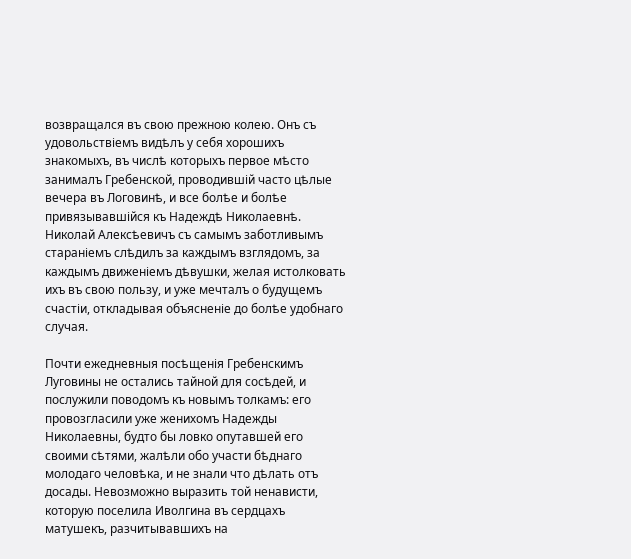возвращался въ свою прежною колею. Онъ съ удовольствіемъ видѣлъ у себя хорошихъ знакомыхъ, въ числѣ которыхъ первое мѣсто занималъ Гребенской, проводившій часто цѣлые вечера въ Логовинѣ, и все болѣе и болѣе привязывавшійся къ Надеждѣ Николаевнѣ. Николай Алексѣевичъ съ самымъ заботливымъ стараніемъ слѣдилъ за каждымъ взглядомъ, за каждымъ движеніемъ дѣвушки, желая истолковать ихъ въ свою пользу, и уже мечталъ о будущемъ счастіи, откладывая объясненіе до болѣе удобнаго случая.

Почти ежедневныя посѣщенія Гребенскимъ Луговины не остались тайной для сосѣдей, и послужили поводомъ къ новымъ толкамъ: его провозгласили уже женихомъ Надежды Николаевны, будто бы ловко опутавшей его своими сѣтями, жалѣли обо участи бѣднаго молодаго человѣка, и не знали что дѣлать отъ досады. Невозможно выразить той ненависти, которую поселила Иволгина въ сердцахъ матушекъ, разчитывавшихъ на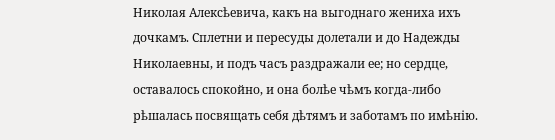Николая Алексѣевича, какъ на выгоднаго жениха ихъ дочкамъ. Сплетни и пересуды долетали и до Надежды Николаевны, и подъ часъ раздражали ее; но сердце, оставалось спокойно, и она болѣе чѣмъ когда-либо рѣшалась посвящать себя дѣтямъ и заботамъ по имѣнію.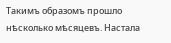Такимъ образомъ прошло нѣсколько мѣсяцевъ. Настала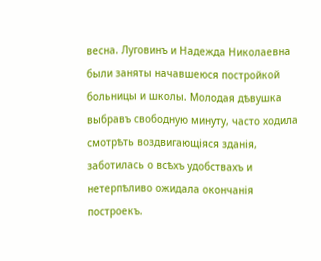весна. Луговинъ и Надежда Николаевна были заняты начавшеюся постройкой больницы и школы. Молодая дѣвушка выбравъ свободную минуту, часто ходила смотрѣть воздвигающіяся зданія, заботилась о всѣхъ удобствахъ и нетерпѣливо ожидала окончанія построекъ.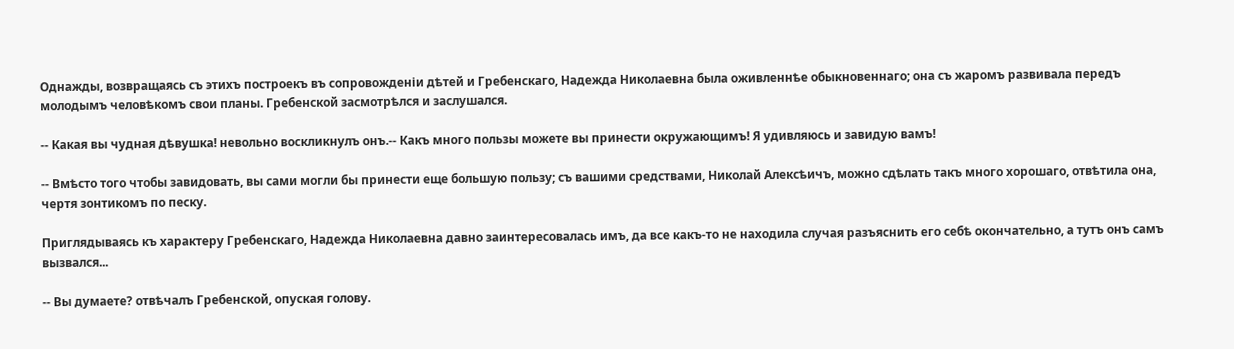Однажды, возвращаясь съ этихъ построекъ въ сопровожденіи дѣтей и Гребенскаго, Надежда Николаевна была оживленнѣе обыкновеннаго; она съ жаромъ развивала передъ молодымъ человѣкомъ свои планы. Гребенской засмотрѣлся и заслушался.

-- Какая вы чудная дѣвушка! невольно воскликнулъ онъ.-- Какъ много пользы можете вы принести окружающимъ! Я удивляюсь и завидую вамъ!

-- Вмѣсто того чтобы завидовать, вы сами могли бы принести еще большую пользу; съ вашими средствами, Николай Алексѣичъ, можно сдѣлать такъ много хорошаго, отвѣтила она, чертя зонтикомъ по песку.

Приглядываясь къ характеру Гребенскаго, Надежда Николаевна давно заинтересовалась имъ, да все какъ-то не находила случая разъяснить его себѣ окончательно, а тутъ онъ самъ вызвался...

-- Вы думаете? отвѣчалъ Гребенской, опуская голову.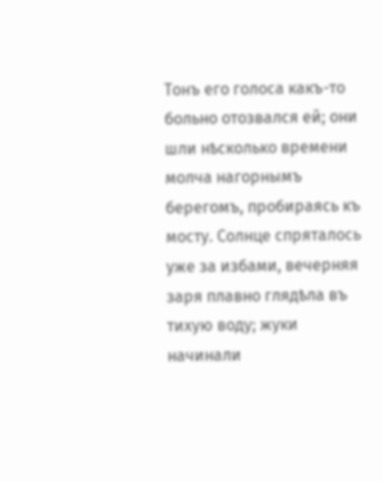Тонъ его голоса какъ-то больно отозвался ей; они шли нѣсколько времени молча нагорнымъ берегомъ, пробираясь къ мосту. Солнце спряталось уже за избами, вечерняя заря плавно глядѣла въ тихую воду; жуки начинали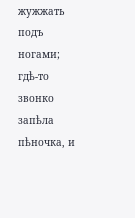жужжать подъ ногами; гдѣ-то звонко запѣла пѣночка, и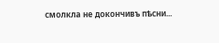смолкла не докончивъ пѣсни...